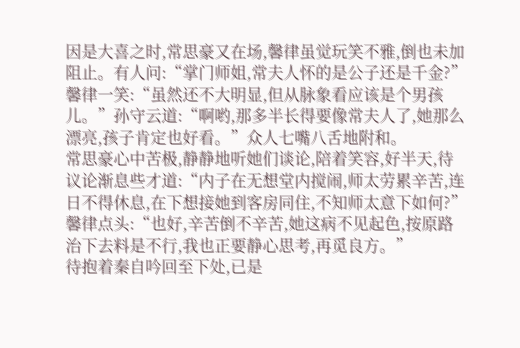因是大喜之时,常思豪又在场,馨律虽觉玩笑不雅,倒也未加阻止。有人问:“掌门师姐,常夫人怀的是公子还是千金?”馨律一笑:“虽然还不大明显,但从脉象看应该是个男孩儿。”孙守云道:“啊哟,那多半长得要像常夫人了,她那么漂亮,孩子肯定也好看。”众人七嘴八舌地附和。
常思豪心中苦极,静静地听她们谈论,陪着笑容,好半天,待议论渐息些才道:“内子在无想堂内搅闹,师太劳累辛苦,连日不得休息,在下想接她到客房同住,不知师太意下如何?”
馨律点头:“也好,辛苦倒不辛苦,她这病不见起色,按原路治下去料是不行,我也正要静心思考,再觅良方。”
待抱着秦自吟回至下处,已是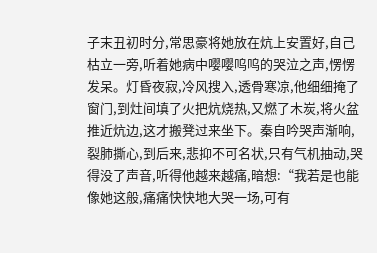子末丑初时分,常思豪将她放在炕上安置好,自己枯立一旁,听着她病中嘤嘤呜呜的哭泣之声,愣愣发呆。灯昏夜寂,冷风搜入,透骨寒凉,他细细掩了窗门,到灶间填了火把炕烧热,又燃了木炭,将火盆推近炕边,这才搬凳过来坐下。秦自吟哭声渐响,裂肺撕心,到后来,悲抑不可名状,只有气机抽动,哭得没了声音,听得他越来越痛,暗想:“我若是也能像她这般,痛痛快快地大哭一场,可有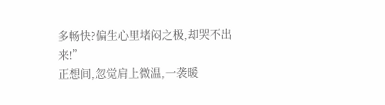多畅快?偏生心里堵闷之极,却哭不出来!”
正想间,忽觉肩上微温,一袭暖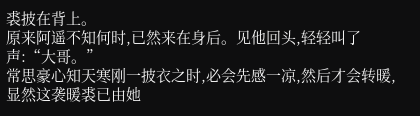裘披在背上。
原来阿遥不知何时,已然来在身后。见他回头,轻轻叫了声:“大哥。”
常思豪心知天寒刚一披衣之时,必会先感一凉,然后才会转暖,显然这袭暖裘已由她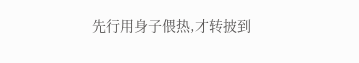先行用身子偎热,才转披到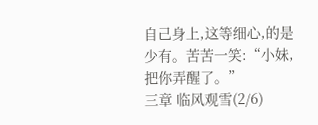自己身上,这等细心,的是少有。苦苦一笑:“小妹,把你弄醒了。”
三章 临风观雪(2/6)